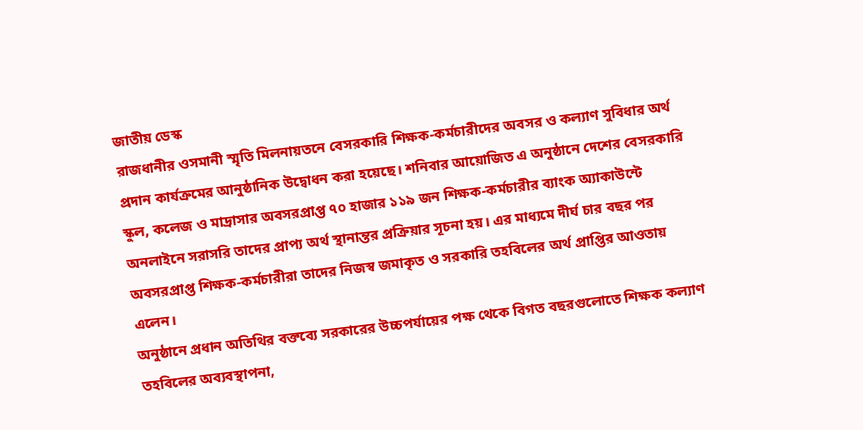জাতীয় ডেস্ক
রাজধানীর ওসমানী স্মৃতি মিলনায়তনে বেসরকারি শিক্ষক-কর্মচারীদের অবসর ও কল্যাণ সুবিধার অর্থ প্রদান কার্যক্রমের আনুষ্ঠানিক উদ্বোধন করা হয়েছে। শনিবার আয়োজিত এ অনুষ্ঠানে দেশের বেসরকারি স্কুল, কলেজ ও মাদ্রাসার অবসরপ্রাপ্ত ৭০ হাজার ১১৯ জন শিক্ষক-কর্মচারীর ব্যাংক অ্যাকাউন্টে অনলাইনে সরাসরি তাদের প্রাপ্য অর্থ স্থানান্তর প্রক্রিয়ার সূচনা হয়। এর মাধ্যমে দীর্ঘ চার বছর পর অবসরপ্রাপ্ত শিক্ষক-কর্মচারীরা তাদের নিজস্ব জমাকৃত ও সরকারি তহবিলের অর্থ প্রাপ্তির আওতায় এলেন।
অনুষ্ঠানে প্রধান অতিথির বক্তব্যে সরকারের উচ্চপর্যায়ের পক্ষ থেকে বিগত বছরগুলোতে শিক্ষক কল্যাণ তহবিলের অব্যবস্থাপনা,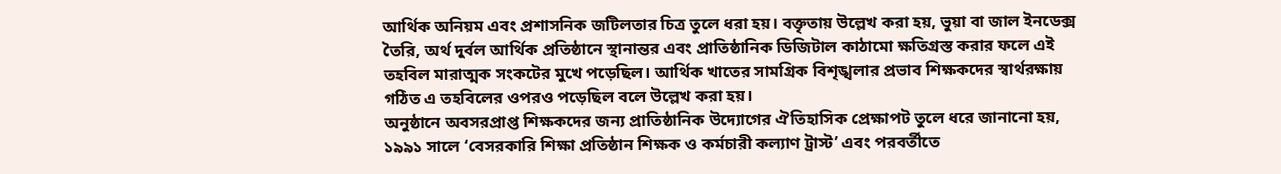আর্থিক অনিয়ম এবং প্রশাসনিক জটিলতার চিত্র তুলে ধরা হয়। বক্তৃতায় উল্লেখ করা হয়, ভুয়া বা জাল ইনডেক্স তৈরি, অর্থ দুর্বল আর্থিক প্রতিষ্ঠানে স্থানান্তর এবং প্রাতিষ্ঠানিক ডিজিটাল কাঠামো ক্ষতিগ্রস্ত করার ফলে এই তহবিল মারাত্মক সংকটের মুখে পড়েছিল। আর্থিক খাতের সামগ্রিক বিশৃঙ্খলার প্রভাব শিক্ষকদের স্বার্থরক্ষায় গঠিত এ তহবিলের ওপরও পড়েছিল বলে উল্লেখ করা হয়।
অনুষ্ঠানে অবসরপ্রাপ্ত শিক্ষকদের জন্য প্রাতিষ্ঠানিক উদ্যোগের ঐতিহাসিক প্রেক্ষাপট তুলে ধরে জানানো হয়, ১৯৯১ সালে ‘বেসরকারি শিক্ষা প্রতিষ্ঠান শিক্ষক ও কর্মচারী কল্যাণ ট্রাস্ট’ এবং পরবর্তীতে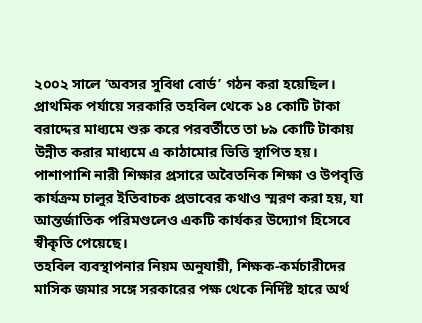২০০২ সালে ‘অবসর সুবিধা বোর্ড’ গঠন করা হয়েছিল। প্রাথমিক পর্যায়ে সরকারি তহবিল থেকে ১৪ কোটি টাকা বরাদ্দের মাধ্যমে শুরু করে পরবর্তীতে তা ৮৯ কোটি টাকায় উন্নীত করার মাধ্যমে এ কাঠামোর ভিত্তি স্থাপিত হয়। পাশাপাশি নারী শিক্ষার প্রসারে অবৈতনিক শিক্ষা ও উপবৃত্তি কার্যক্রম চালুর ইতিবাচক প্রভাবের কথাও স্মরণ করা হয়, যা আন্তর্জাতিক পরিমণ্ডলেও একটি কার্যকর উদ্যোগ হিসেবে স্বীকৃতি পেয়েছে।
তহবিল ব্যবস্থাপনার নিয়ম অনুযায়ী, শিক্ষক-কর্মচারীদের মাসিক জমার সঙ্গে সরকারের পক্ষ থেকে নির্দিষ্ট হারে অর্থ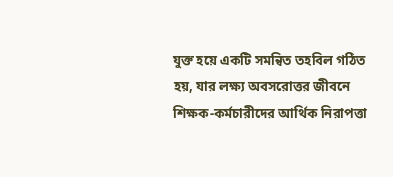যুক্ত হয়ে একটি সমন্বিত তহবিল গঠিত হয়, যার লক্ষ্য অবসরোত্তর জীবনে শিক্ষক-কর্মচারীদের আর্থিক নিরাপত্তা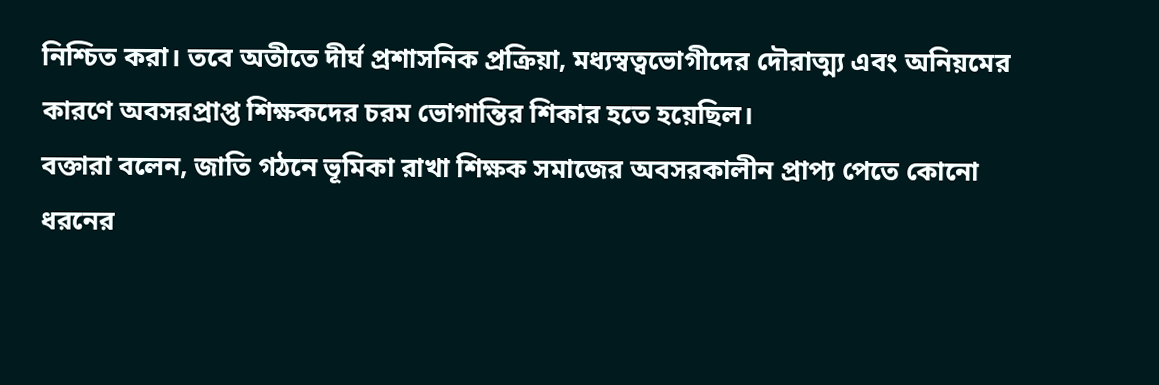নিশ্চিত করা। তবে অতীতে দীর্ঘ প্রশাসনিক প্রক্রিয়া, মধ্যস্বত্বভোগীদের দৌরাত্ম্য এবং অনিয়মের কারণে অবসরপ্রাপ্ত শিক্ষকদের চরম ভোগান্তির শিকার হতে হয়েছিল।
বক্তারা বলেন, জাতি গঠনে ভূমিকা রাখা শিক্ষক সমাজের অবসরকালীন প্রাপ্য পেতে কোনো ধরনের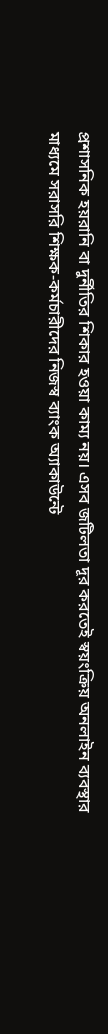প্রশাসনিক হয়রানি বা দুর্নীতির শিকার হওয়া কাম্য নয়। এসব জটিলতা দূর করতেই স্বয়ংক্রিয় অনলাইন ব্যবস্থার মাধ্যমে সরাসরি শিক্ষক-কর্মচারীদের নিজস্ব ব্যাংক অ্যাকাউন্টে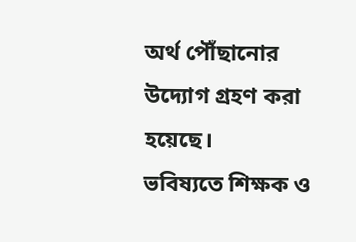অর্থ পৌঁছানোর উদ্যোগ গ্রহণ করা হয়েছে।
ভবিষ্যতে শিক্ষক ও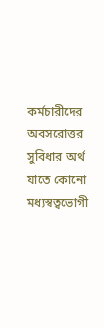কর্মচারীদের অবসরোত্তর সুবিধার অর্থ যাতে কোনো মধ্যস্বত্বভোগী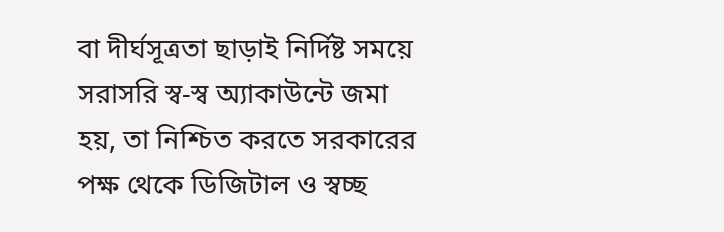বা দীর্ঘসূত্রতা ছাড়াই নির্দিষ্ট সময়ে সরাসরি স্ব-স্ব অ্যাকাউন্টে জমা হয়, তা নিশ্চিত করতে সরকারের পক্ষ থেকে ডিজিটাল ও স্বচ্ছ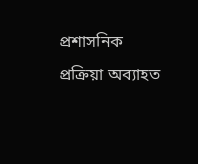প্রশাসনিক প্রক্রিয়া অব্যাহত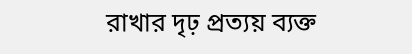রাখার দৃঢ় প্রত্যয় ব্যক্ত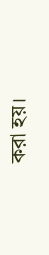করা হয়।